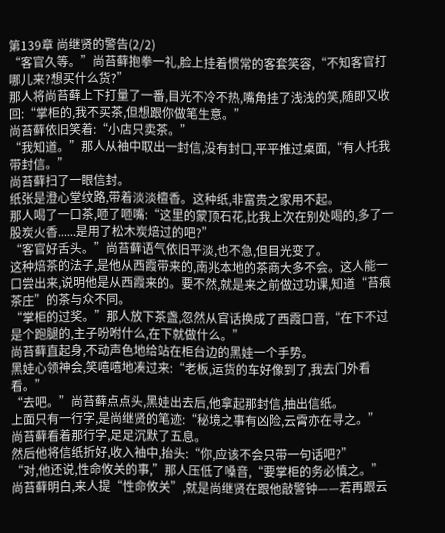第139章 尚继贤的警告(2/2)
“客官久等。”尚苔藓抱拳一礼,脸上挂着惯常的客套笑容,“不知客官打哪儿来?想买什么货?”
那人将尚苔藓上下打量了一番,目光不冷不热,嘴角挂了浅浅的笑,随即又收回:“掌柜的,我不买茶,但想跟你做笔生意。”
尚苔藓依旧笑着:“小店只卖茶。”
“我知道。”那人从袖中取出一封信,没有封口,平平推过桌面,“有人托我带封信。”
尚苔藓扫了一眼信封。
纸张是澄心堂纹路,带着淡淡檀香。这种纸,非富贵之家用不起。
那人喝了一口茶,咂了咂嘴:“这里的蒙顶石花,比我上次在别处喝的,多了一股炭火香......是用了松木炭焙过的吧?”
“客官好舌头。”尚苔藓语气依旧平淡,也不急,但目光变了。
这种焙茶的法子,是他从西霞带来的,南兆本地的茶商大多不会。这人能一口尝出来,说明他是从西霞来的。要不然,就是来之前做过功课,知道“苔痕茶庄”的茶与众不同。
“掌柜的过奖。”那人放下茶盏,忽然从官话换成了西霞口音,“在下不过是个跑腿的,主子吩咐什么,在下就做什么。”
尚苔藓直起身,不动声色地给站在柜台边的黑娃一个手势。
黑娃心领神会,笑嘻嘻地凑过来:“老板,运货的车好像到了,我去门外看看。”
“去吧。”尚苔藓点点头,黑娃出去后,他拿起那封信,抽出信纸。
上面只有一行字,是尚继贤的笔迹:“秘境之事有凶险,云霄亦在寻之。”
尚苔藓看着那行字,足足沉默了五息。
然后他将信纸折好,收入袖中,抬头:“你,应该不会只带一句话吧?”
“对,他还说,性命攸关的事,”那人压低了嗓音,“要掌柜的务必慎之。”
尚苔藓明白,来人提“性命攸关”,就是尚继贤在跟他敲警钟——若再跟云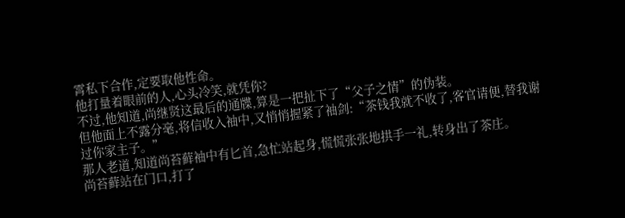霄私下合作,定要取他性命。
他打量着眼前的人,心头冷笑,就凭你?
不过,他知道,尚继贤这最后的通牒,算是一把扯下了“父子之情”的伪装。
但他面上不露分毫,将信收入袖中,又悄悄握紧了袖剑:“茶钱我就不收了,客官请便,替我谢过你家主子。”
那人老道,知道尚苔藓袖中有匕首,急忙站起身,慌慌张张地拱手一礼,转身出了茶庄。
尚苔藓站在门口,打了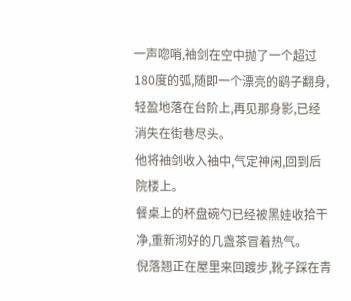一声唿哨,袖剑在空中抛了一个超过180度的弧,随即一个漂亮的鹞子翻身,轻盈地落在台阶上,再见那身影,已经消失在街巷尽头。
他将袖剑收入袖中,气定神闲,回到后院楼上。
餐桌上的杯盘碗勺已经被黑娃收拾干净,重新沏好的几盏茶冒着热气。
倪落翘正在屋里来回踱步,靴子踩在青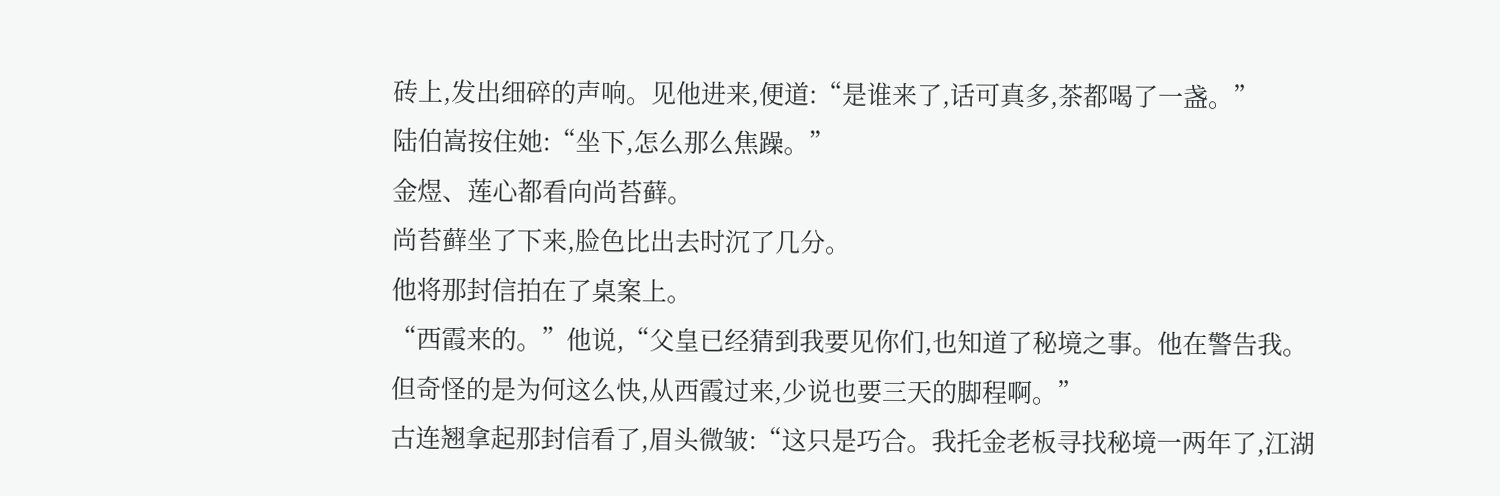砖上,发出细碎的声响。见他进来,便道:“是谁来了,话可真多,茶都喝了一盏。”
陆伯嵩按住她:“坐下,怎么那么焦躁。”
金煜、莲心都看向尚苔藓。
尚苔藓坐了下来,脸色比出去时沉了几分。
他将那封信拍在了桌案上。
“西霞来的。”他说,“父皇已经猜到我要见你们,也知道了秘境之事。他在警告我。但奇怪的是为何这么快,从西霞过来,少说也要三天的脚程啊。”
古连翘拿起那封信看了,眉头微皱:“这只是巧合。我托金老板寻找秘境一两年了,江湖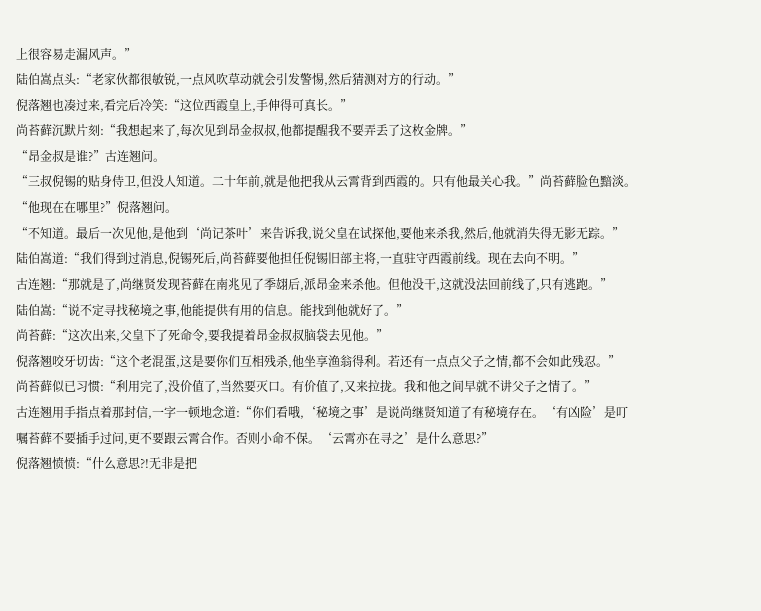上很容易走漏风声。”
陆伯嵩点头:“老家伙都很敏锐,一点风吹草动就会引发警惕,然后猜测对方的行动。”
倪落翘也凑过来,看完后冷笑:“这位西霞皇上,手伸得可真长。”
尚苔藓沉默片刻:“我想起来了,每次见到昂金叔叔,他都提醒我不要弄丢了这枚金牌。”
“昂金叔是谁?”古连翘问。
“三叔倪锡的贴身侍卫,但没人知道。二十年前,就是他把我从云霄背到西霞的。只有他最关心我。”尚苔藓脸色黯淡。
“他现在在哪里?”倪落翘问。
“不知道。最后一次见他,是他到‘尚记茶叶’来告诉我,说父皇在试探他,要他来杀我,然后,他就消失得无影无踪。”
陆伯嵩道:“我们得到过消息,倪锡死后,尚苔藓要他担任倪锡旧部主将,一直驻守西霞前线。现在去向不明。”
古连翘:“那就是了,尚继贤发现苔藓在南兆见了季翃后,派昂金来杀他。但他没干,这就没法回前线了,只有逃跑。”
陆伯嵩:“说不定寻找秘境之事,他能提供有用的信息。能找到他就好了。”
尚苔藓:“这次出来,父皇下了死命令,要我提着昂金叔叔脑袋去见他。”
倪落翘咬牙切齿:“这个老混蛋,这是要你们互相残杀,他坐享渔翁得利。若还有一点点父子之情,都不会如此残忍。”
尚苔藓似已习惯:“利用完了,没价值了,当然要灭口。有价值了,又来拉拢。我和他之间早就不讲父子之情了。”
古连翘用手指点着那封信,一字一顿地念道:“你们看哦,‘秘境之事’是说尚继贤知道了有秘境存在。‘有凶险’是叮嘱苔藓不要插手过问,更不要跟云霄合作。否则小命不保。‘云霄亦在寻之’是什么意思?”
倪落翘愤愤:“什么意思?!无非是把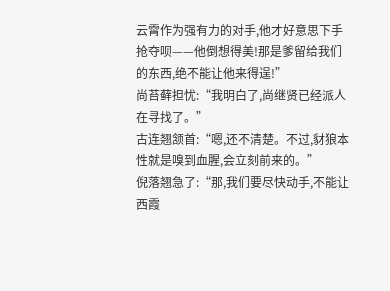云霄作为强有力的对手,他才好意思下手抢夺呗——他倒想得美!那是爹留给我们的东西,绝不能让他来得逞!”
尚苔藓担忧:“我明白了,尚继贤已经派人在寻找了。”
古连翘颔首:“嗯,还不清楚。不过,豺狼本性就是嗅到血腥,会立刻前来的。”
倪落翘急了:“那,我们要尽快动手,不能让西霞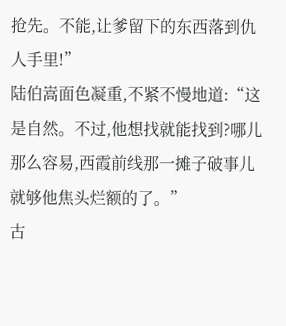抢先。不能,让爹留下的东西落到仇人手里!”
陆伯嵩面色凝重,不紧不慢地道:“这是自然。不过,他想找就能找到?哪儿那么容易,西霞前线那一摊子破事儿就够他焦头烂额的了。”
古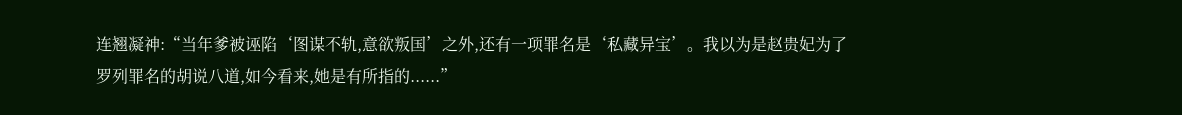连翘凝神:“当年爹被诬陷‘图谋不轨,意欲叛国’之外,还有一项罪名是‘私藏异宝’。我以为是赵贵妃为了罗列罪名的胡说八道,如今看来,她是有所指的......”